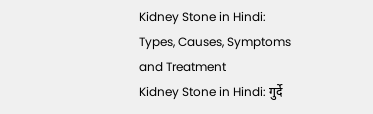Kidney Stone in Hindi: Types, Causes, Symptoms and Treatment
Kidney Stone in Hindi: गुर्दे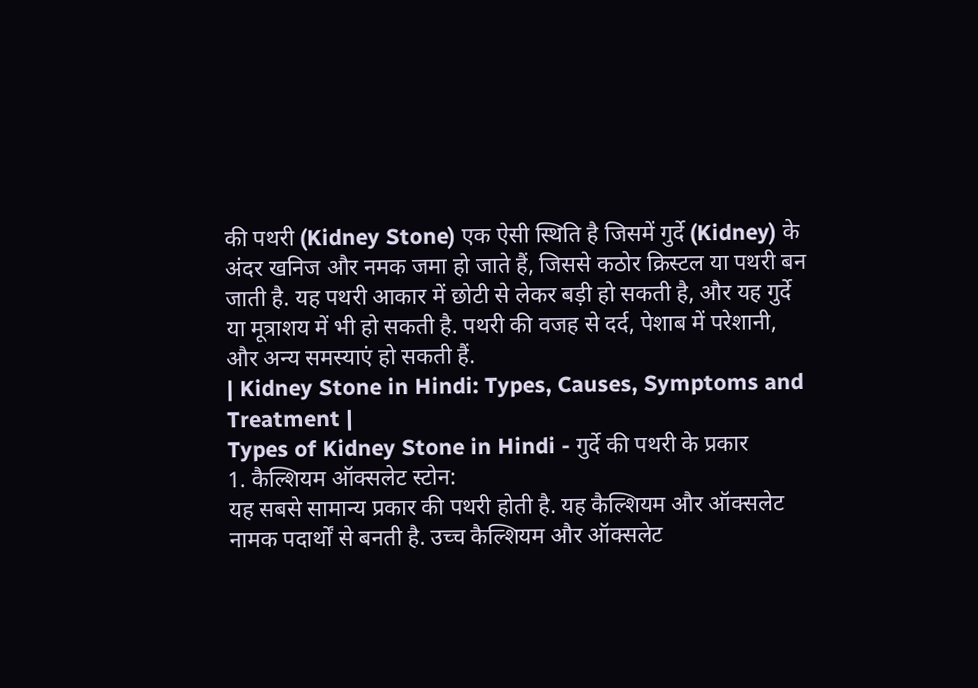की पथरी (Kidney Stone) एक ऐसी स्थिति है जिसमें गुर्दे (Kidney) के अंदर खनिज और नमक जमा हो जाते हैं, जिससे कठोर क्रिस्टल या पथरी बन जाती है. यह पथरी आकार में छोटी से लेकर बड़ी हो सकती है, और यह गुर्दे या मूत्राशय में भी हो सकती है. पथरी की वजह से दर्द, पेशाब में परेशानी, और अन्य समस्याएं हो सकती हैं.
| Kidney Stone in Hindi: Types, Causes, Symptoms and Treatment |
Types of Kidney Stone in Hindi - गुर्दे की पथरी के प्रकार
1. कैल्शियम ऑक्सलेट स्टोन:
यह सबसे सामान्य प्रकार की पथरी होती है. यह कैल्शियम और ऑक्सलेट नामक पदार्थों से बनती है. उच्च कैल्शियम और ऑक्सलेट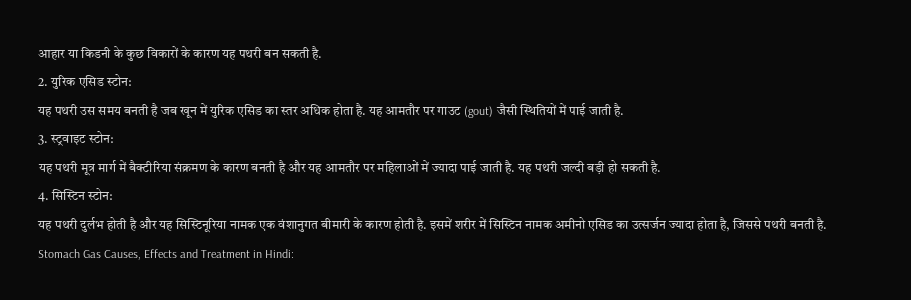आहार या किडनी के कुछ विकारों के कारण यह पथरी बन सकती है.
2. युरिक एसिड स्टोन:
यह पथरी उस समय बनती है जब खून में युरिक एसिड का स्तर अधिक होता है. यह आमतौर पर गाउट (gout) जैसी स्थितियों में पाई जाती है.
3. स्ट्रवाइट स्टोन:
यह पथरी मूत्र मार्ग में बैक्टीरिया संक्रमण के कारण बनती है और यह आमतौर पर महिलाओं में ज्यादा पाई जाती है. यह पथरी जल्दी बड़ी हो सकती है.
4. सिस्टिन स्टोन:
यह पथरी दुर्लभ होती है और यह सिस्टिनूरिया नामक एक वंशानुगत बीमारी के कारण होती है. इसमें शरीर में सिस्टिन नामक अमीनो एसिड का उत्सर्जन ज्यादा होता है, जिससे पथरी बनती है.
Stomach Gas Causes, Effects and Treatment in Hindi: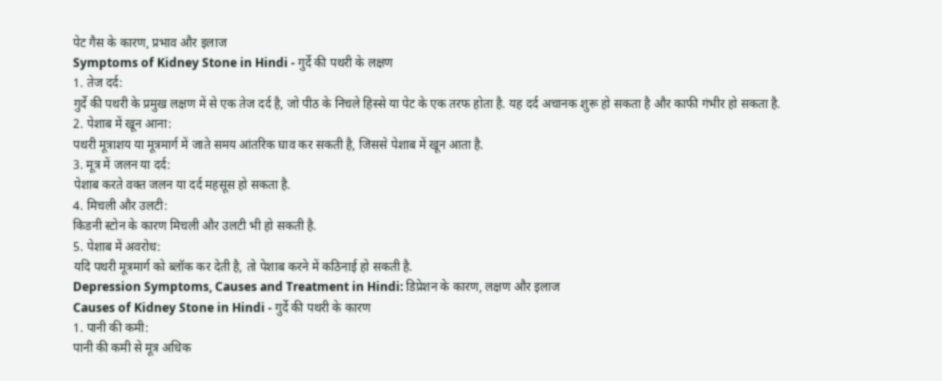पेट गैस के कारण, प्रभाव और इलाज
Symptoms of Kidney Stone in Hindi - गुर्दे की पथरी के लक्षण
1. तेज दर्द:
गुर्दे की पथरी के प्रमुख लक्षण में से एक तेज दर्द है, जो पीठ के निचले हिस्से या पेट के एक तरफ होता है. यह दर्द अचानक शुरू हो सकता है और काफी गंभीर हो सकता है.
2. पेशाब में खून आना:
पथरी मूत्राशय या मूत्रमार्ग में जाते समय आंतरिक घाव कर सकती है, जिससे पेशाब में खून आता है.
3. मूत्र में जलन या दर्द:
पेशाब करते वक्त जलन या दर्द महसूस हो सकता है.
4. मिचली और उलटी:
किडनी स्टोन के कारण मिचली और उलटी भी हो सकती है.
5. पेशाब में अवरोध:
यदि पथरी मूत्रमार्ग को ब्लॉक कर देती है, तो पेशाब करने में कठिनाई हो सकती है.
Depression Symptoms, Causes and Treatment in Hindi: डिप्रेशन के कारण, लक्षण और इलाज
Causes of Kidney Stone in Hindi - गुर्दे की पथरी के कारण
1. पानी की कमी:
पानी की कमी से मूत्र अधिक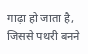गाढ़ा हो जाता है, जिससे पथरी बनने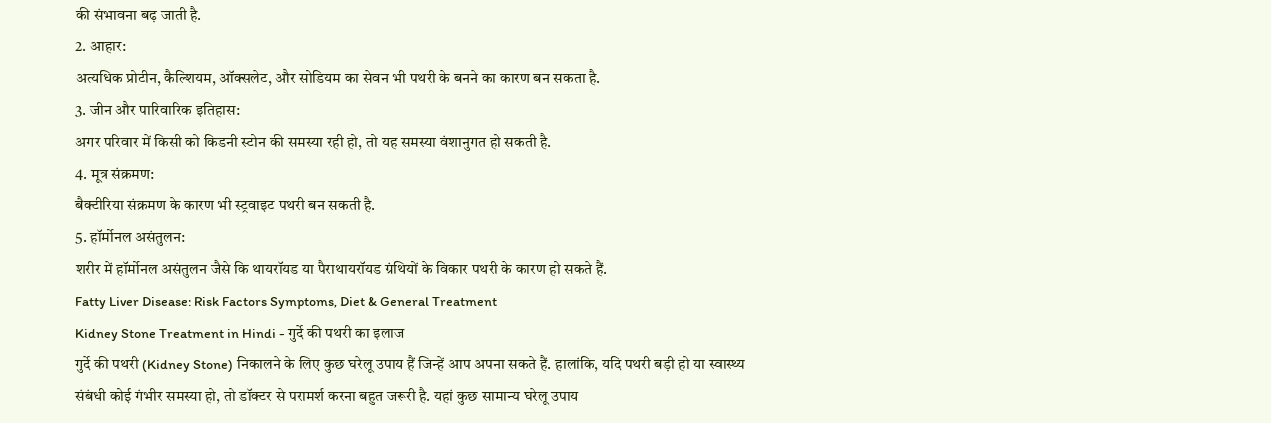की संभावना बढ़ जाती है.
2. आहार:
अत्यधिक प्रोटीन, कैल्शियम, ऑक्सलेट, और सोडियम का सेवन भी पथरी के बनने का कारण बन सकता है.
3. जीन और पारिवारिक इतिहास:
अगर परिवार में किसी को किडनी स्टोन की समस्या रही हो, तो यह समस्या वंशानुगत हो सकती है.
4. मूत्र संक्रमण:
बैक्टीरिया संक्रमण के कारण भी स्ट्रवाइट पथरी बन सकती है.
5. हॉर्मोनल असंतुलन:
शरीर में हॉर्मोनल असंतुलन जैसे कि थायरॉयड या पैराथायरॉयड ग्रंथियों के विकार पथरी के कारण हो सकते हैं.
Fatty Liver Disease: Risk Factors Symptoms, Diet & General Treatment
Kidney Stone Treatment in Hindi - गुर्दे की पथरी का इलाज
गुर्दे की पथरी (Kidney Stone) निकालने के लिए कुछ घरेलू उपाय हैं जिन्हें आप अपना सकते हैं. हालांकि, यदि पथरी बड़ी हो या स्वास्थ्य संबंधी कोई गंभीर समस्या हो, तो डॉक्टर से परामर्श करना बहुत जरूरी है. यहां कुछ सामान्य घरेलू उपाय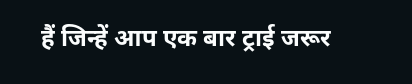हैं जिन्हें आप एक बार ट्राई जरूर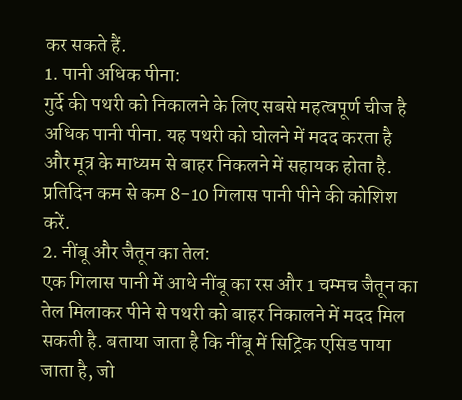कर सकते हैं.
1. पानी अधिक पीना:
गुर्दे की पथरी को निकालने के लिए सबसे महत्वपूर्ण चीज है अधिक पानी पीना. यह पथरी को घोलने में मदद करता है और मूत्र के माध्यम से बाहर निकलने में सहायक होता है. प्रतिदिन कम से कम 8-10 गिलास पानी पीने की कोशिश करें.
2. नींबू और जैतून का तेल:
एक गिलास पानी में आधे नींबू का रस और 1 चम्मच जैतून का तेल मिलाकर पीने से पथरी को बाहर निकालने में मदद मिल सकती है. बताया जाता है कि नींबू में सिट्रिक एसिड पाया जाता है, जो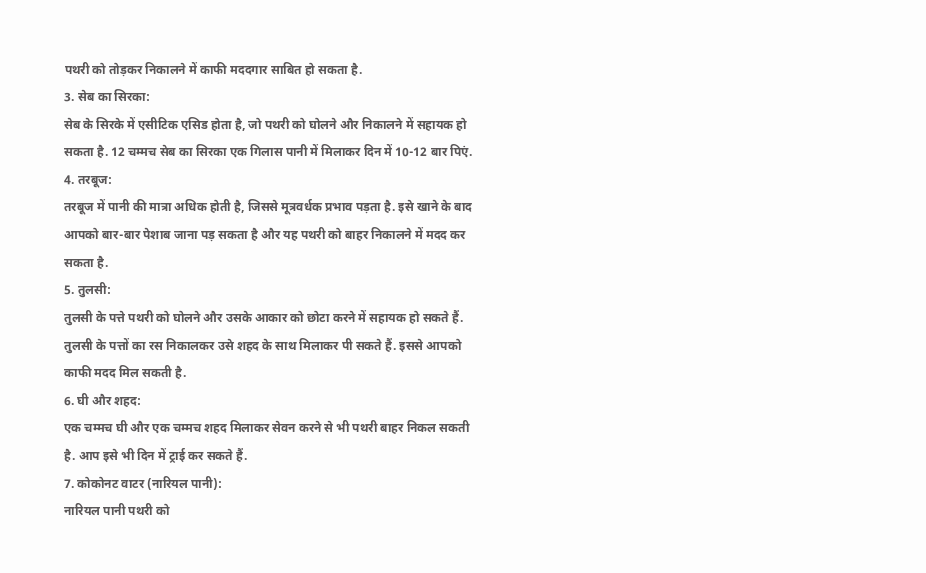पथरी को तोड़कर निकालने में काफी मददगार साबित हो सकता है.
3. सेब का सिरका:
सेब के सिरके में एसीटिक एसिड होता है, जो पथरी को घोलने और निकालने में सहायक हो सकता है. 12 चम्मच सेब का सिरका एक गिलास पानी में मिलाकर दिन में 10-12 बार पिएं.
4. तरबूज:
तरबूज में पानी की मात्रा अधिक होती है, जिससे मूत्रवर्धक प्रभाव पड़ता है. इसे खाने के बाद आपको बार-बार पेशाब जाना पड़ सकता है और यह पथरी को बाहर निकालने में मदद कर सकता है.
5. तुलसी:
तुलसी के पत्ते पथरी को घोलने और उसके आकार को छोटा करने में सहायक हो सकते हैं. तुलसी के पत्तों का रस निकालकर उसे शहद के साथ मिलाकर पी सकते हैं. इससे आपको काफी मदद मिल सकती है.
6. घी और शहद:
एक चम्मच घी और एक चम्मच शहद मिलाकर सेवन करने से भी पथरी बाहर निकल सकती है. आप इसे भी दिन में ट्राई कर सकते हैं.
7. कोकोनट वाटर (नारियल पानी):
नारियल पानी पथरी को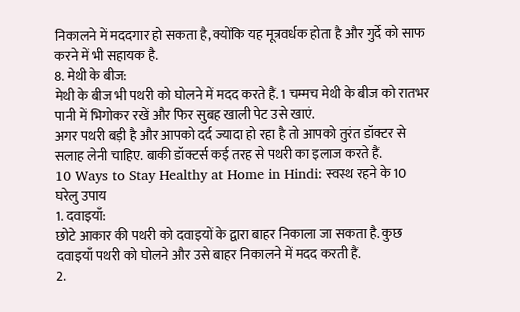निकालने में मददगार हो सकता है, क्योंकि यह मूत्रवर्धक होता है और गुर्दे को साफ करने में भी सहायक है.
8. मेथी के बीज:
मेथी के बीज भी पथरी को घोलने में मदद करते हैं. 1 चम्मच मेथी के बीज को रातभर पानी में भिगोकर रखें और फिर सुबह खाली पेट उसे खाएं.
अगर पथरी बड़ी है और आपको दर्द ज्यादा हो रहा है तो आपको तुरंत डॉक्टर से सलाह लेनी चाहिए. बाकी डॉक्टर्स कई तरह से पथरी का इलाज करते हैं.
10 Ways to Stay Healthy at Home in Hindi: स्वस्थ रहने के 10 घरेलु उपाय
1. दवाइयाँ:
छोटे आकार की पथरी को दवाइयों के द्वारा बाहर निकाला जा सकता है. कुछ दवाइयाँ पथरी को घोलने और उसे बाहर निकालने में मदद करती हैं.
2.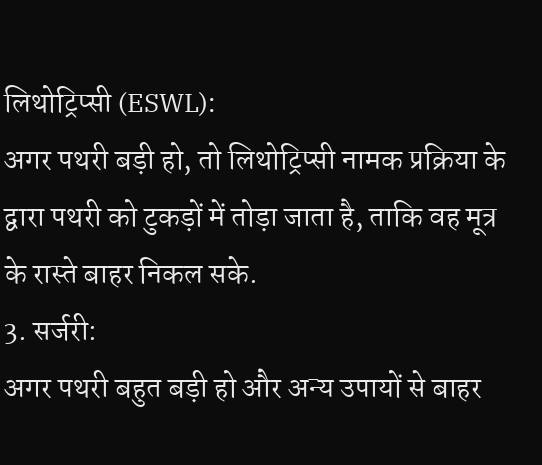लिथोट्रिप्सी (ESWL):
अगर पथरी बड़ी हो, तो लिथोट्रिप्सी नामक प्रक्रिया के द्वारा पथरी को टुकड़ों में तोड़ा जाता है, ताकि वह मूत्र के रास्ते बाहर निकल सके.
3. सर्जरी:
अगर पथरी बहुत बड़ी हो और अन्य उपायों से बाहर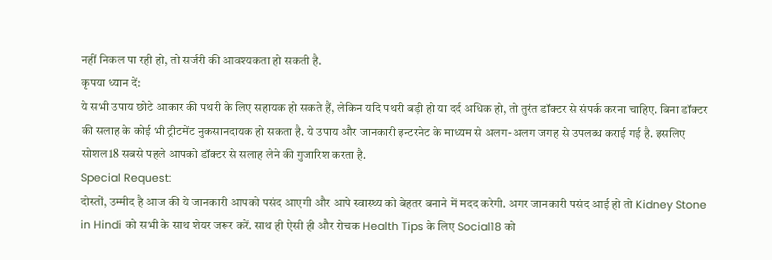नहीं निकल पा रही हो, तो सर्जरी की आवश्यकता हो सकती है.
कृपया ध्यान दें:
ये सभी उपाय छोटे आकार की पथरी के लिए सहायक हो सकते हैं, लेकिन यदि पथरी बड़ी हो या दर्द अधिक हो, तो तुरंत डॉक्टर से संपर्क करना चाहिए. बिना डॉक्टर की सलाह के कोई भी ट्रीटमेंट नुकसानदायक हो सकता है. ये उपाय और जानकारी इन्टरनेट के माध्यम से अलग-अलग जगह से उपलब्ध कराई गई है. इसलिए सोशल18 सबसे पहले आपको डॉक्टर से सलाह लेने की गुजारिश करता है.
Special Request:
दोस्तों, उम्मीद है आज की ये जानकारी आपको पसंद आएगी और आपे स्वास्थ्य को बेहतर बनाने में मदद करेगी. अगर जानकारी पसंद आई हो तो Kidney Stone in Hindi को सभी के साथ शेयर जरूर करें. साथ ही ऐसी ही और रोचक Health Tips के लिए Social18 को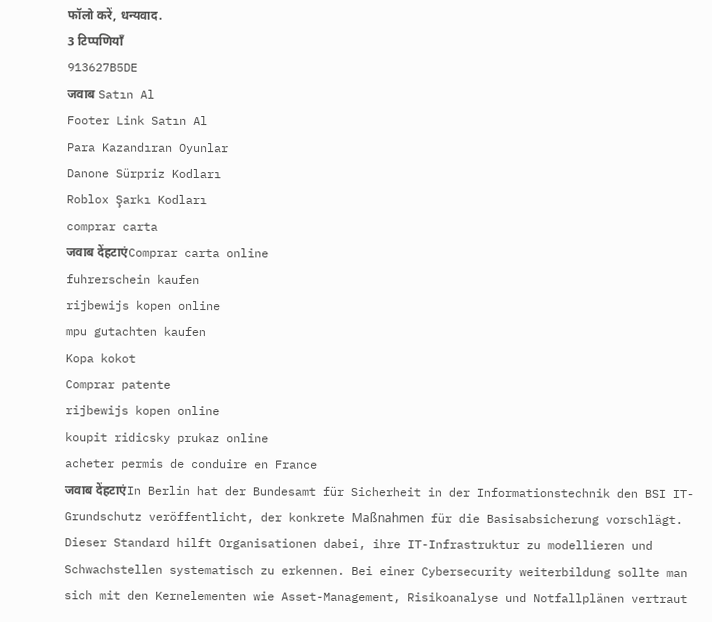फॉलो करें, धन्यवाद.
3 टिप्पणियाँ
913627B5DE
जवाब Satın Al
Footer Link Satın Al
Para Kazandıran Oyunlar
Danone Sürpriz Kodları
Roblox Şarkı Kodları
comprar carta
जवाब देंहटाएंComprar carta online
fuhrerschein kaufen
rijbewijs kopen online
mpu gutachten kaufen
Kopa kokot
Comprar patente
rijbewijs kopen online
koupit ridicsky prukaz online
acheter permis de conduire en France
जवाब देंहटाएंIn Berlin hat der Bundesamt für Sicherheit in der Informationstechnik den BSI IT-Grundschutz veröffentlicht, der konkrete Maßnahmen für die Basisabsicherung vorschlägt. Dieser Standard hilft Organisationen dabei, ihre IT-Infrastruktur zu modellieren und Schwachstellen systematisch zu erkennen. Bei einer Cybersecurity weiterbildung sollte man sich mit den Kernelementen wie Asset-Management, Risikoanalyse und Notfallplänen vertraut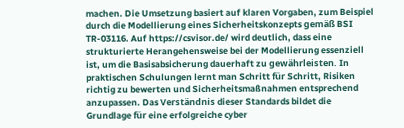machen. Die Umsetzung basiert auf klaren Vorgaben, zum Beispiel durch die Modellierung eines Sicherheitskonzepts gemäß BSI TR-03116. Auf https://csvisor.de/ wird deutlich, dass eine strukturierte Herangehensweise bei der Modellierung essenziell ist, um die Basisabsicherung dauerhaft zu gewährleisten. In praktischen Schulungen lernt man Schritt für Schritt, Risiken richtig zu bewerten und Sicherheitsmaßnahmen entsprechend anzupassen. Das Verständnis dieser Standards bildet die Grundlage für eine erfolgreiche cyber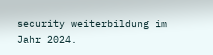security weiterbildung im Jahr 2024.